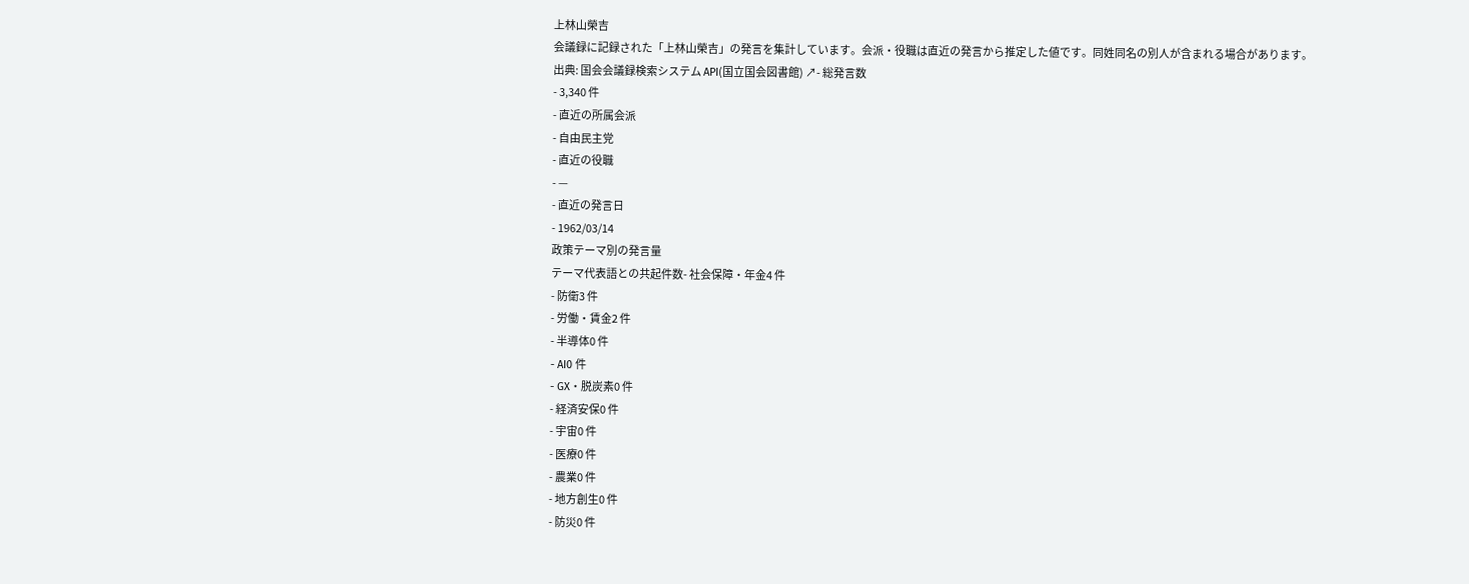上林山榮吉
会議録に記録された「上林山榮吉」の発言を集計しています。会派・役職は直近の発言から推定した値です。同姓同名の別人が含まれる場合があります。
出典: 国会会議録検索システム API(国立国会図書館) ↗- 総発言数
- 3,340 件
- 直近の所属会派
- 自由民主党
- 直近の役職
- —
- 直近の発言日
- 1962/03/14
政策テーマ別の発言量
テーマ代表語との共起件数- 社会保障・年金4 件
- 防衛3 件
- 労働・賃金2 件
- 半導体0 件
- AI0 件
- GX・脱炭素0 件
- 経済安保0 件
- 宇宙0 件
- 医療0 件
- 農業0 件
- 地方創生0 件
- 防災0 件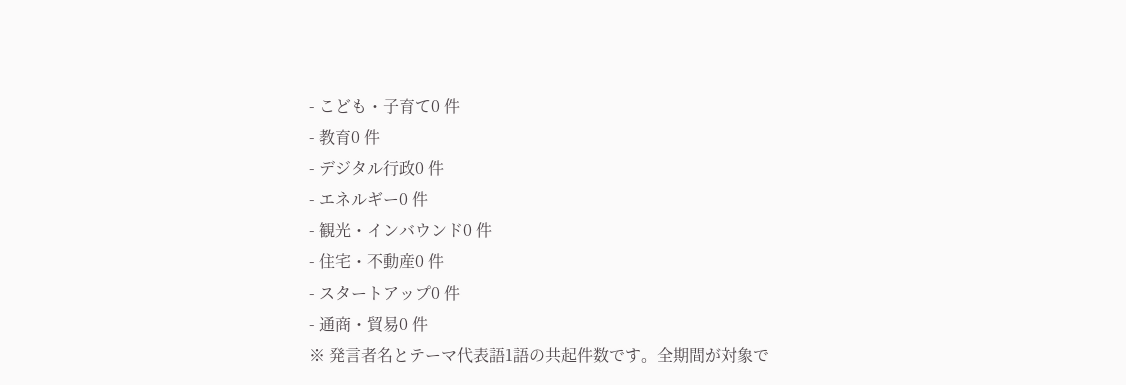- こども・子育て0 件
- 教育0 件
- デジタル行政0 件
- エネルギー0 件
- 観光・インバウンド0 件
- 住宅・不動産0 件
- スタートアップ0 件
- 通商・貿易0 件
※ 発言者名とテーマ代表語1語の共起件数です。全期間が対象で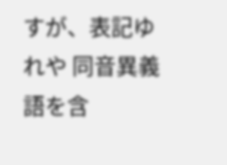すが、表記ゆれや 同音異義語を含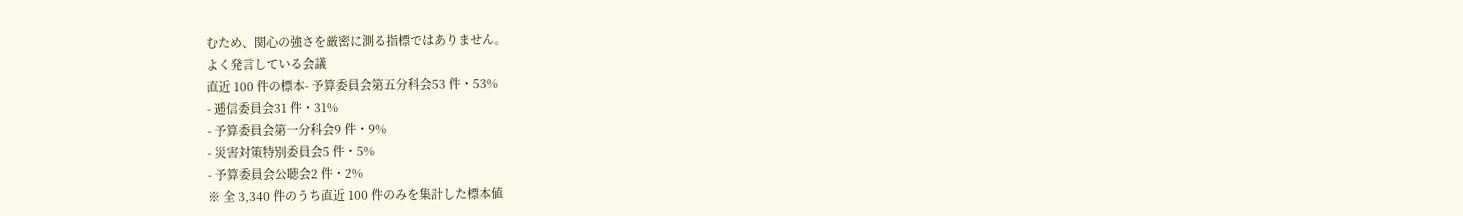むため、関心の強さを厳密に測る指標ではありません。
よく発言している会議
直近 100 件の標本- 予算委員会第五分科会53 件・53%
- 逓信委員会31 件・31%
- 予算委員会第一分科会9 件・9%
- 災害対策特別委員会5 件・5%
- 予算委員会公聴会2 件・2%
※ 全 3,340 件のうち直近 100 件のみを集計した標本値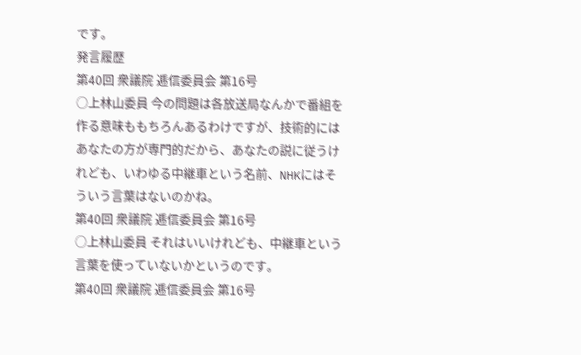です。
発言履歴
第40回 衆議院 逓信委員会 第16号
○上林山委員 今の問題は各放送局なんかで番組を作る意味ももちろんあるわけですが、技術的にはあなたの方が専門的だから、あなたの説に従うけれども、いわゆる中継車という名前、NHKにはそういう言葉はないのかね。
第40回 衆議院 逓信委員会 第16号
○上林山委員 それはいいけれども、中継車という言葉を使っていないかというのです。
第40回 衆議院 逓信委員会 第16号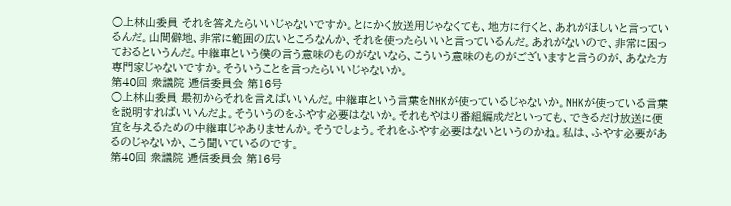○上林山委員 それを答えたらいいじゃないですか。とにかく放送用じゃなくても、地方に行くと、あれがほしいと言っているんだ。山間僻地、非常に範囲の広いところなんか、それを使ったらいいと言っているんだ。あれがないので、非常に困っておるというんだ。中継車という僕の言う意味のものがないなら、こういう意味のものがございますと言うのが、あなた方専門家じゃないですか。そういうことを言ったらいいじゃないか。
第40回 衆議院 逓信委員会 第16号
○上林山委員 最初からそれを言えばいいんだ。中継車という言葉をNHKが使っているじゃないか。NHKが使っている言葉を説明すればいいんだよ。そういうのをふやす必要はないか。それもやはり番組編成だといっても、できるだけ放送に便宜を与えるための中継車じゃありませんか。そうでしょう。それをふやす必要はないというのかね。私は、ふやす必要があるのじゃないか、こう聞いているのです。
第40回 衆議院 逓信委員会 第16号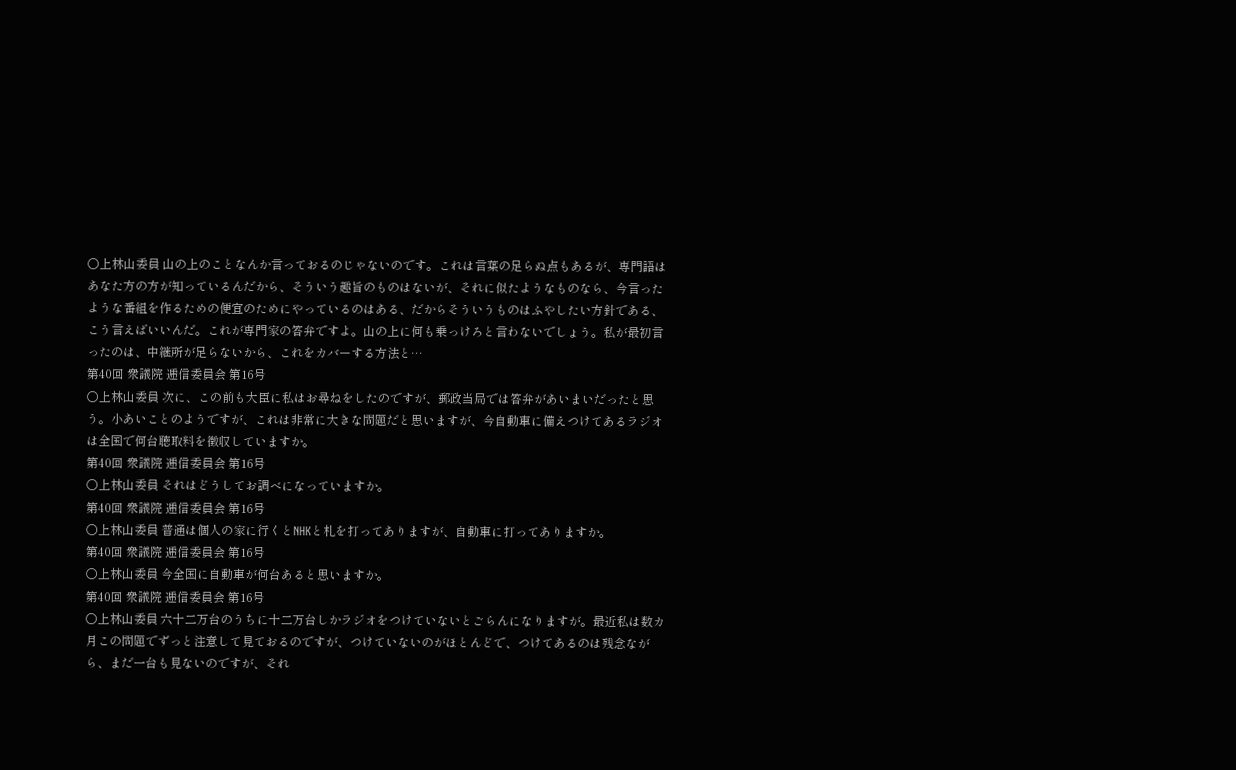○上林山委員 山の上のことなんか言っておるのじゃないのです。これは言葉の足らぬ点もあるが、専門語はあなた方の方が知っているんだから、そういう趣旨のものはないが、それに似たようなものなら、今言ったような番組を作るための便宜のためにやっているのはある、だからそういうものはふやしたい方針である、こう言えばいいんだ。これが専門家の答弁ですよ。山の上に何も乗っけろと言わないでしょう。私が最初言ったのは、中継所が足らないから、これをカバーする方法と…
第40回 衆議院 逓信委員会 第16号
○上林山委員 次に、この前も大臣に私はお尋ねをしたのですが、郵政当局では答弁があいまいだったと思う。小あいことのようですが、これは非常に大きな問題だと思いますが、今自動車に備えつけてあるラジオは全国で何台聴取料を徴収していますか。
第40回 衆議院 逓信委員会 第16号
○上林山委員 それはどうしてお調べになっていますか。
第40回 衆議院 逓信委員会 第16号
○上林山委員 普通は個人の家に行くとNHKと札を打ってありますが、自動車に打ってありますか。
第40回 衆議院 逓信委員会 第16号
○上林山委員 今全国に自動車が何台あると思いますか。
第40回 衆議院 逓信委員会 第16号
○上林山委員 六十二万台のうちに十二万台しかラジオをつけていないとごらんになりますが。最近私は数カ月この問題でずっと注意して見ておるのですが、つけていないのがほとんどで、つけてあるのは残念ながら、まだ一台も見ないのですが、それ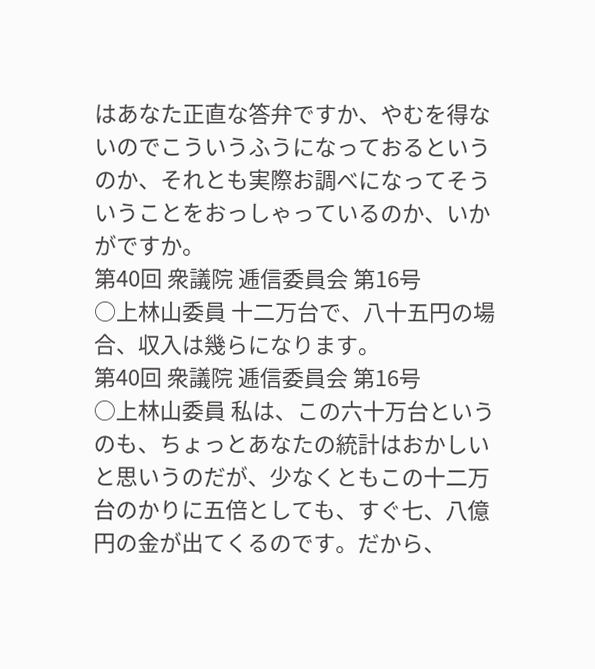はあなた正直な答弁ですか、やむを得ないのでこういうふうになっておるというのか、それとも実際お調べになってそういうことをおっしゃっているのか、いかがですか。
第40回 衆議院 逓信委員会 第16号
○上林山委員 十二万台で、八十五円の場合、収入は幾らになります。
第40回 衆議院 逓信委員会 第16号
○上林山委員 私は、この六十万台というのも、ちょっとあなたの統計はおかしいと思いうのだが、少なくともこの十二万台のかりに五倍としても、すぐ七、八億円の金が出てくるのです。だから、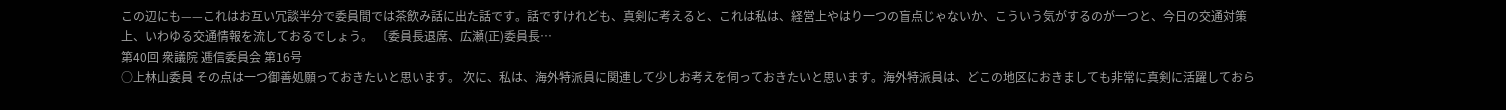この辺にも——これはお互い冗談半分で委員間では茶飲み話に出た話です。話ですけれども、真剣に考えると、これは私は、経営上やはり一つの盲点じゃないか、こういう気がするのが一つと、今日の交通対策上、いわゆる交通情報を流しておるでしょう。 〔委員長退席、広瀬(正)委員長…
第40回 衆議院 逓信委員会 第16号
○上林山委員 その点は一つ御善処願っておきたいと思います。 次に、私は、海外特派員に関連して少しお考えを伺っておきたいと思います。海外特派員は、どこの地区におきましても非常に真剣に活躍しておら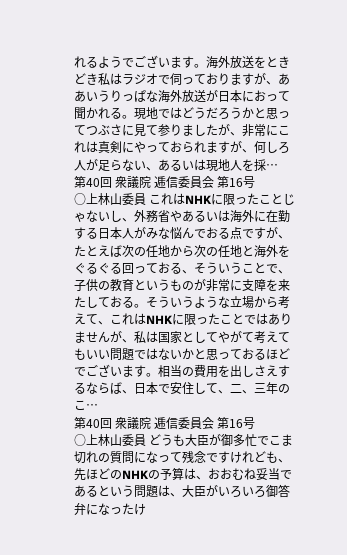れるようでございます。海外放送をときどき私はラジオで伺っておりますが、ああいうりっぱな海外放送が日本におって聞かれる。現地ではどうだろうかと思ってつぶさに見て参りましたが、非常にこれは真剣にやっておられますが、何しろ人が足らない、あるいは現地人を採…
第40回 衆議院 逓信委員会 第16号
○上林山委員 これはNHKに限ったことじゃないし、外務省やあるいは海外に在勤する日本人がみな悩んでおる点ですが、たとえば次の任地から次の任地と海外をぐるぐる回っておる、そういうことで、子供の教育というものが非常に支障を来たしておる。そういうような立場から考えて、これはNHKに限ったことではありませんが、私は国家としてやがて考えてもいい問題ではないかと思っておるほどでございます。相当の費用を出しさえするならば、日本で安住して、二、三年のこ…
第40回 衆議院 逓信委員会 第16号
○上林山委員 どうも大臣が御多忙でこま切れの質問になって残念ですけれども、先ほどのNHKの予算は、おおむね妥当であるという問題は、大臣がいろいろ御答弁になったけ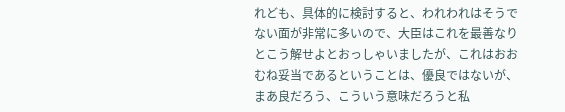れども、具体的に検討すると、われわれはそうでない面が非常に多いので、大臣はこれを最善なりとこう解せよとおっしゃいましたが、これはおおむね妥当であるということは、優良ではないが、まあ良だろう、こういう意味だろうと私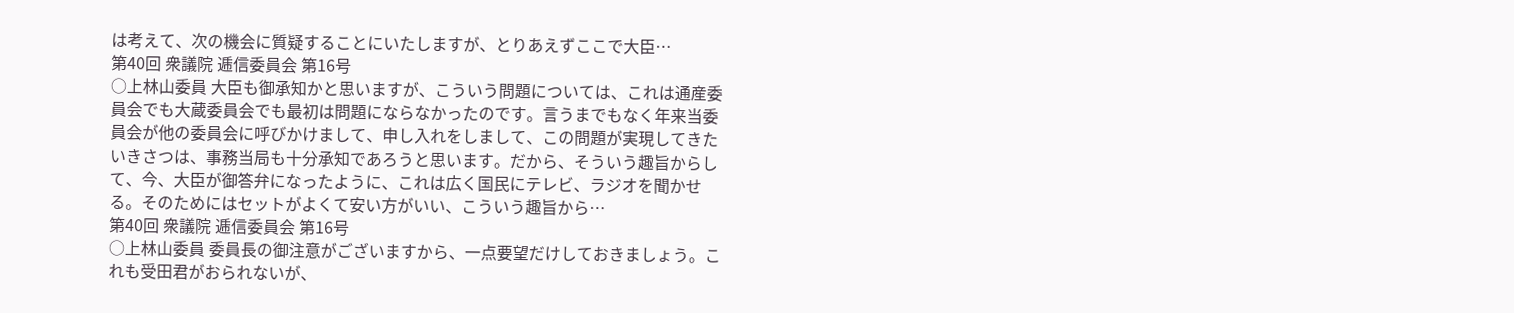は考えて、次の機会に質疑することにいたしますが、とりあえずここで大臣…
第40回 衆議院 逓信委員会 第16号
○上林山委員 大臣も御承知かと思いますが、こういう問題については、これは通産委員会でも大蔵委員会でも最初は問題にならなかったのです。言うまでもなく年来当委員会が他の委員会に呼びかけまして、申し入れをしまして、この問題が実現してきたいきさつは、事務当局も十分承知であろうと思います。だから、そういう趣旨からして、今、大臣が御答弁になったように、これは広く国民にテレビ、ラジオを聞かせる。そのためにはセットがよくて安い方がいい、こういう趣旨から…
第40回 衆議院 逓信委員会 第16号
○上林山委員 委員長の御注意がございますから、一点要望だけしておきましょう。これも受田君がおられないが、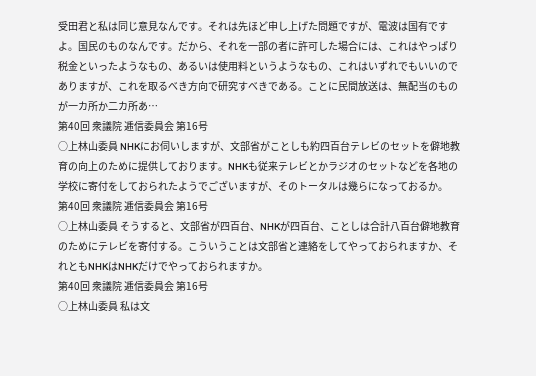受田君と私は同じ意見なんです。それは先ほど申し上げた問題ですが、電波は国有ですよ。国民のものなんです。だから、それを一部の者に許可した場合には、これはやっぱり税金といったようなもの、あるいは使用料というようなもの、これはいずれでもいいのでありますが、これを取るべき方向で研究すべきである。ことに民間放送は、無配当のものが一カ所か二カ所あ…
第40回 衆議院 逓信委員会 第16号
○上林山委員 NHKにお伺いしますが、文部省がことしも約四百台テレビのセットを僻地教育の向上のために提供しております。NHKも従来テレビとかラジオのセットなどを各地の学校に寄付をしておられたようでございますが、そのトータルは幾らになっておるか。
第40回 衆議院 逓信委員会 第16号
○上林山委員 そうすると、文部省が四百台、NHKが四百台、ことしは合計八百台僻地教育のためにテレビを寄付する。こういうことは文部省と連絡をしてやっておられますか、それともNHKはNHKだけでやっておられますか。
第40回 衆議院 逓信委員会 第16号
○上林山委員 私は文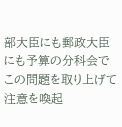部大臣にも郵政大臣にも予算の分科会でこの問題を取り上げて注意を喚起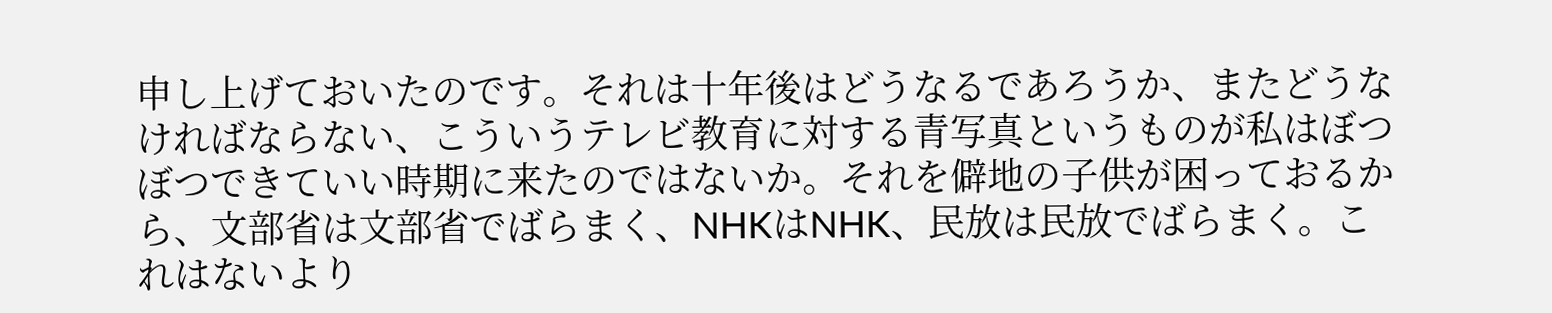申し上げておいたのです。それは十年後はどうなるであろうか、またどうなければならない、こういうテレビ教育に対する青写真というものが私はぼつぼつできていい時期に来たのではないか。それを僻地の子供が困っておるから、文部省は文部省でばらまく、NHKはNHK、民放は民放でばらまく。これはないより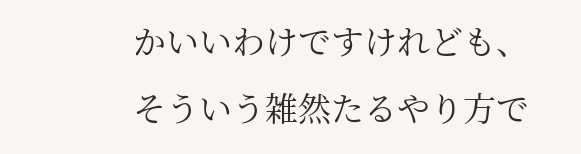かいいわけですけれども、そういう雑然たるやり方で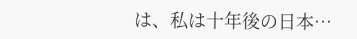は、私は十年後の日本…